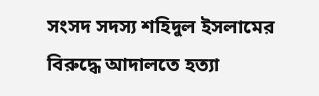সংসদ সদস্য শহিদুল ইসলামের বিরুদ্ধে আদালতে হত্যা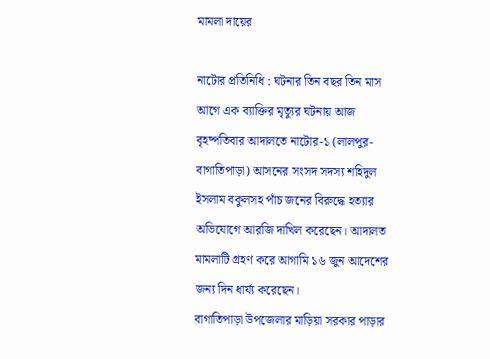মামলা দায়ের

নাটোর প্রতিনিধি : ঘটনার তিন বছর তিন মাস আগে এক ব্যাক্তির মৃত্যুর ঘটনায় আজ বৃহষ্পতিবার আদালতে নাটোর-১ (লালপুর-বাগাতিপাড়া) আসনের সংসদ সদস্য শহিদুল ইসলাম বকুলসহ পাঁচ জনের বিরুদ্ধে হত্যার অভিযোগে আরজি দাখিল করেছেন। আদালত মামলাটি গ্রহণ করে আগামি ১৬ জুন আদেশের জন্য দিন ধার্য্য করেছেন।
বাগাতিপাড়া উপজেলার মাড়িয়া সরকার পাড়ার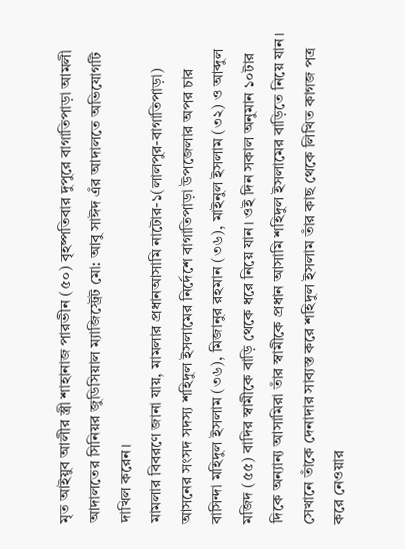মৃত আইয়ুব আলীর স্ত্রী শাহানাজ পারভীন (৫০) বৃহষ্পতিবার দুপুরে বাগাতিপাড়া আমলী আদালতের সিনিয়র জুডিসিয়াল ম্যাজিস্ট্রেট মো: আবু সাঈদ এঁর আদালতে অভিযোগটি দাখিল করেন।
মামলার বিবরণে জানা যায়, মামলার প্রধানআসামি নাটোর-১(লালপুর-বাগাতিপাড়া) আসনের সংসদ সদস্য শহিদুল ইসলামের নির্দেশে বাগাতিপাড়া উপজেলার অপর চার বাসিন্দা মহিদুল ইসলাম (৩৬), মিজানুর রহমান (৩৬), মাইনুল ইসলাম (৩২) ও আব্দুল মজিদ (৫৫) বাদির স্বামীকে বাড়ি থেকে ধরে নিয়ে যান। ওই দিন সকাল অনুমান ১০টার দিকে অন্যান্য আসামিরা তাঁর স্বামীকে প্রধান আসামি শহিদুল ইসলামের বাড়িতে নিয়ে যান। সেখানে তাঁকে দেনাদার সাব্যস্ত করে শহিদুল ইসলাম তাঁর কাছ থেকে লিখিত কাগজ পত্র করে নেওয়ার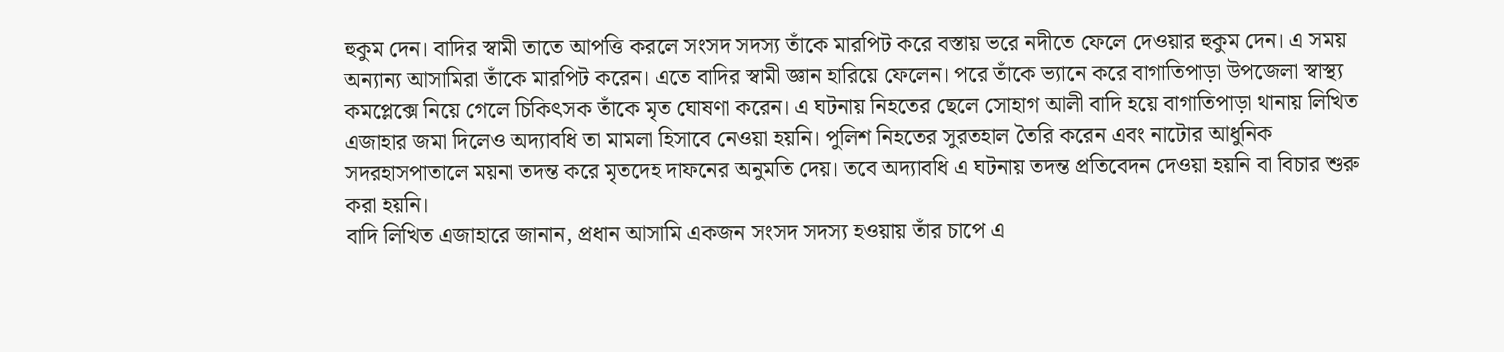হুকুম দেন। বাদির স্বামী তাতে আপত্তি করলে সংসদ সদস্য তাঁকে মারপিট করে বস্তায় ভরে নদীতে ফেলে দেওয়ার হুকুম দেন। এ সময় অন্যান্য আসামিরা তাঁকে মারপিট করেন। এতে বাদির স্বামী জ্ঞান হারিয়ে ফেলেন। পরে তাঁকে ভ্যানে করে বাগাতিপাড়া উপজেলা স্বাস্থ্য কমপ্লেক্সে নিয়ে গেলে চিকিৎসক তাঁকে মৃত ঘোষণা করেন। এ ঘটনায় নিহতের ছেলে সোহাগ আলী বাদি হয়ে বাগাতিপাড়া থানায় লিখিত এজাহার জমা দিলেও অদ্যাবধি তা মামলা হিসাবে নেওয়া হয়নি। পুলিশ নিহতের সুরতহাল তৈরি করেন এবং নাটোর আধুনিক সদরহাসপাতালে ময়না তদন্ত করে মৃতদেহ দাফনের অনুমতি দেয়। তবে অদ্যাবধি এ ঘটনায় তদন্ত প্রতিবেদন দেওয়া হয়নি বা বিচার শুরু করা হয়নি।
বাদি লিখিত এজাহারে জানান, প্রধান আসামি একজন সংসদ সদস্য হওয়ায় তাঁর চাপে এ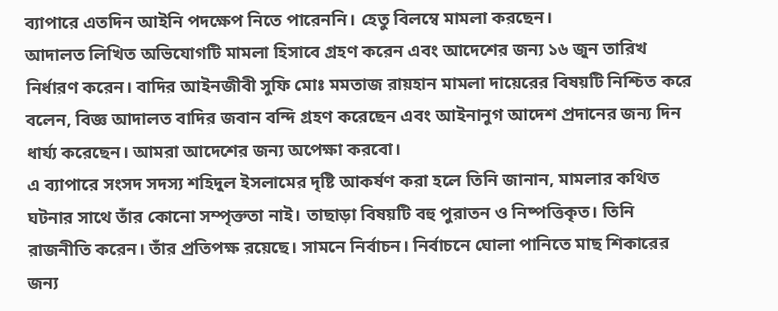ব্যাপারে এতদিন আইনি পদক্ষেপ নিতে পারেননি। হেতু বিলম্বে মামলা করছেন।
আদালত লিখিত অভিযোগটি মামলা হিসাবে গ্রহণ করেন এবং আদেশের জন্য ১৬ জুন তারিখ নির্ধারণ করেন। বাদির আইনজীবী সুফি মোঃ মমতাজ রায়হান মামলা দায়েরের বিষয়টি নিশ্চিত করে বলেন, বিজ্ঞ আদালত বাদির জবান বন্দি গ্রহণ করেছেন এবং আইনানুগ আদেশ প্রদানের জন্য দিন ধার্য্য করেছেন। আমরা আদেশের জন্য অপেক্ষা করবো।
এ ব্যাপারে সংসদ সদস্য শহিদুল ইসলামের দৃষ্টি আকর্ষণ করা হলে তিনি জানান, মামলার কথিত ঘটনার সাথে তাঁর কোনো সম্পৃক্ততা নাই। তাছাড়া বিষয়টি বহু পুরাতন ও নিষ্পত্তিকৃত। তিনি রাজনীতি করেন। তাঁর প্রতিপক্ষ রয়েছে। সামনে নির্বাচন। নির্বাচনে ঘোলা পানিতে মাছ শিকারের জন্য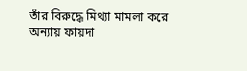তাঁর বিরুদ্ধে মিথ্যা মামলা করে অন্যায় ফায়দা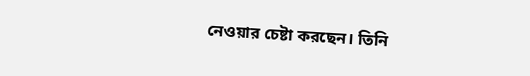নেওয়ার চেষ্টা করছেন। তিনি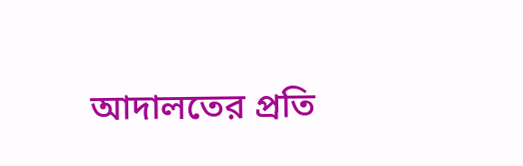আদালতের প্রতি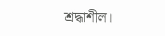শ্রদ্ধাশীল।